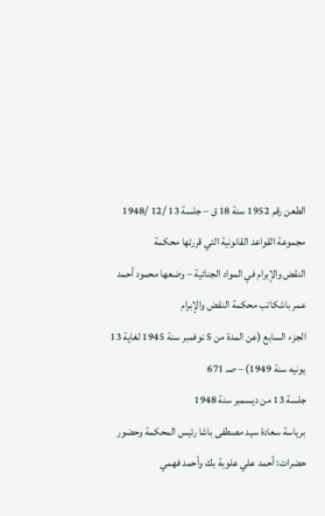الطعن رقم 1952 سنة 18 ق – جلسة 13 /12 /1948
مجموعة القواعد القانونية التي قررتها محكمة
النقض والإبرام في المواد الجنائية – وضعها محمود أحمد عمر باشكاتب محكمة النقض والإبرام
الجزء السابع (عن المدة من 5 نوفمبر سنة 1945 لغاية 13 يونيه سنة 1949) – صـ 671
جلسة 13 من ديسمبر سنة 1948
برياسة سعادة سيد مصطفى باشا رئيس المحكمة وحضور حضرات: أحمد علي علوبة بك وأحمد فهمي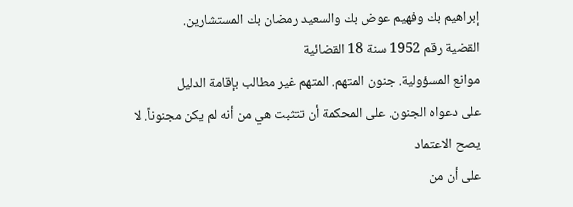إبراهيم بك وفهيم عوض بك والسعيد رمضان بك المستشارين.
القضية رقم 1952 سنة 18 القضائية
موانع المسؤولية. جنون المتهم. المتهم غير مطالب بإقامة الدليل
على دعواه الجنون. على المحكمة أن تتثبت هي من أنه لم يكن مجنوناً. لا يصح الاعتماد
على أن من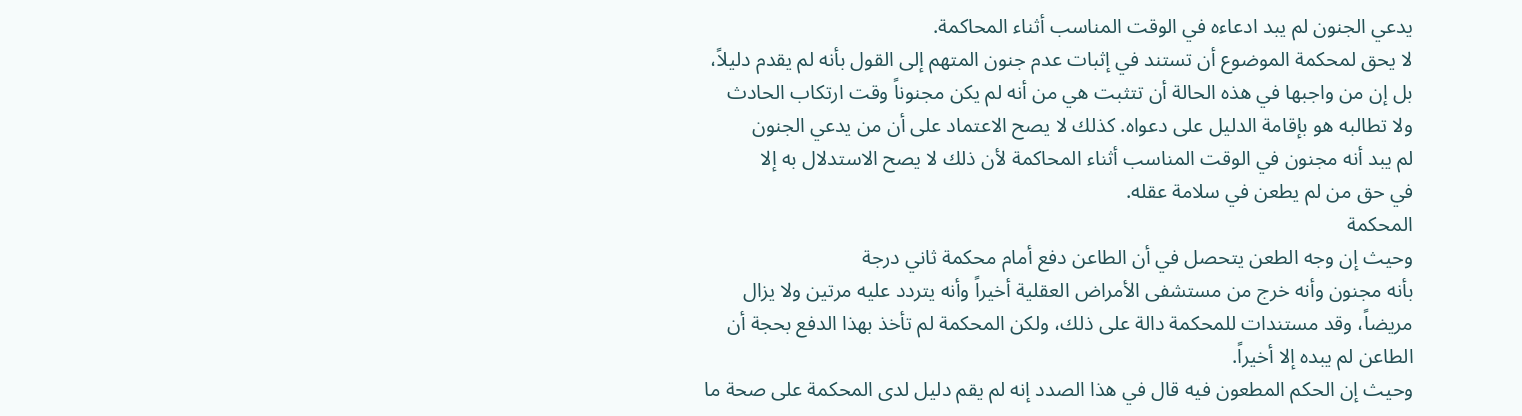يدعي الجنون لم يبد ادعاءه في الوقت المناسب أثناء المحاكمة.
لا يحق لمحكمة الموضوع أن تستند في إثبات عدم جنون المتهم إلى القول بأنه لم يقدم دليلاً،
بل إن من واجبها في هذه الحالة أن تتثبت هي من أنه لم يكن مجنوناً وقت ارتكاب الحادث
ولا تطالبه هو بإقامة الدليل على دعواه. كذلك لا يصح الاعتماد على أن من يدعي الجنون
لم يبد أنه مجنون في الوقت المناسب أثناء المحاكمة لأن ذلك لا يصح الاستدلال به إلا
في حق من لم يطعن في سلامة عقله.
المحكمة
وحيث إن وجه الطعن يتحصل في أن الطاعن دفع أمام محكمة ثاني درجة
بأنه مجنون وأنه خرج من مستشفى الأمراض العقلية أخيراً وأنه يتردد عليه مرتين ولا يزال
مريضاً، وقد مستندات للمحكمة دالة على ذلك، ولكن المحكمة لم تأخذ بهذا الدفع بحجة أن
الطاعن لم يبده إلا أخيراً.
وحيث إن الحكم المطعون فيه قال في هذا الصدد إنه لم يقم دليل لدى المحكمة على صحة ما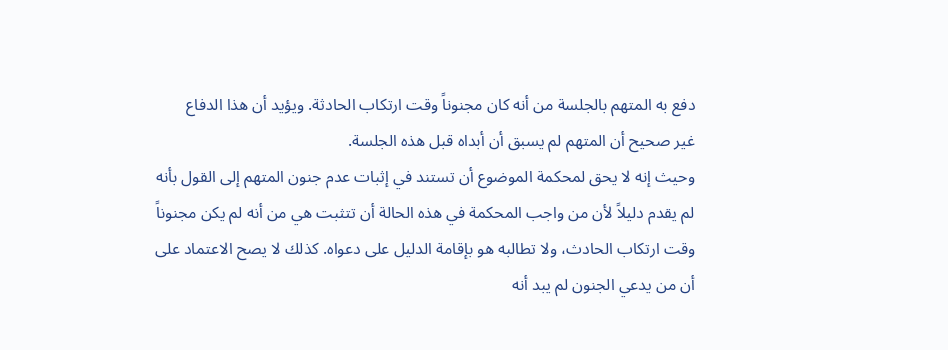دفع به المتهم بالجلسة من أنه كان مجنوناً وقت ارتكاب الحادثة. ويؤيد أن هذا الدفاع
غير صحيح أن المتهم لم يسبق أن أبداه قبل هذه الجلسة.
وحيث إنه لا يحق لمحكمة الموضوع أن تستند في إثبات عدم جنون المتهم إلى القول بأنه
لم يقدم دليلاً لأن من واجب المحكمة في هذه الحالة أن تتثبت هي من أنه لم يكن مجنوناً
وقت ارتكاب الحادث، ولا تطالبه هو بإقامة الدليل على دعواه. كذلك لا يصح الاعتماد على
أن من يدعي الجنون لم يبد أنه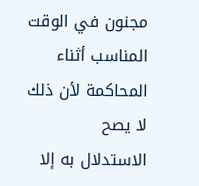مجنون في الوقت المناسب أثناء المحاكمة لأن ذلك لا يصح
الاستدلال به إلا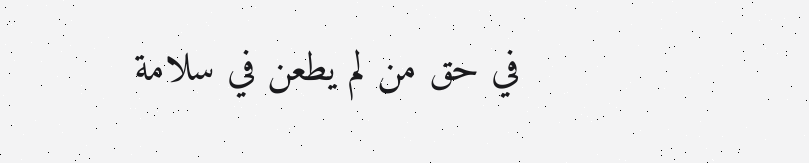في حق من لم يطعن في سلامة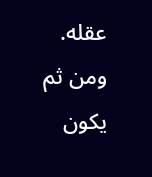عقله. ومن ثم يكون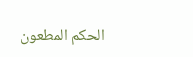الحكم المطعون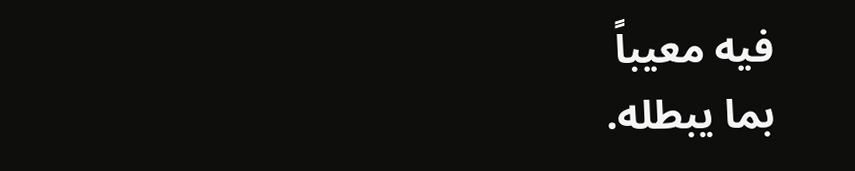فيه معيباً
بما يبطله.